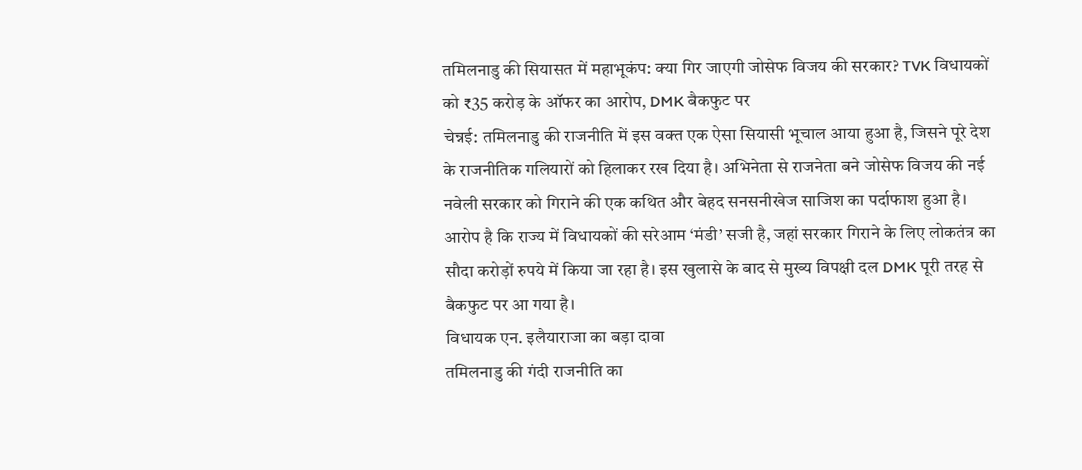तमिलनाडु की सियासत में महाभूकंप: क्या गिर जाएगी जोसेफ विजय की सरकार? TVK विधायकों को ₹35 करोड़ के ऑफर का आरोप, DMK बैकफुट पर
चेन्नई: तमिलनाडु की राजनीति में इस वक्त एक ऐसा सियासी भूचाल आया हुआ है, जिसने पूरे देश के राजनीतिक गलियारों को हिलाकर रख दिया है। अभिनेता से राजनेता बने जोसेफ विजय की नई नवेली सरकार को गिराने की एक कथित और बेहद सनसनीखेज साजिश का पर्दाफाश हुआ है। आरोप है कि राज्य में विधायकों की सरेआम ‘मंडी’ सजी है, जहां सरकार गिराने के लिए लोकतंत्र का सौदा करोड़ों रुपये में किया जा रहा है। इस खुलासे के बाद से मुख्य विपक्षी दल DMK पूरी तरह से बैकफुट पर आ गया है।
विधायक एन. इलैयाराजा का बड़ा दावा
तमिलनाडु की गंदी राजनीति का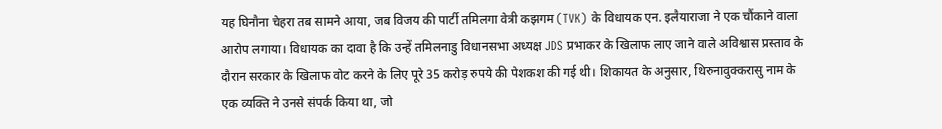यह घिनौना चेहरा तब सामने आया, जब विजय की पार्टी तमिलगा वेत्री कझगम (TVK) के विधायक एन. इलैयाराजा ने एक चौंकाने वाला आरोप लगाया। विधायक का दावा है कि उन्हें तमिलनाडु विधानसभा अध्यक्ष JDS प्रभाकर के खिलाफ लाए जाने वाले अविश्वास प्रस्ताव के दौरान सरकार के खिलाफ वोट करने के लिए पूरे 35 करोड़ रुपये की पेशकश की गई थी। शिकायत के अनुसार, थिरुनावुक्करासु नाम के एक व्यक्ति ने उनसे संपर्क किया था, जो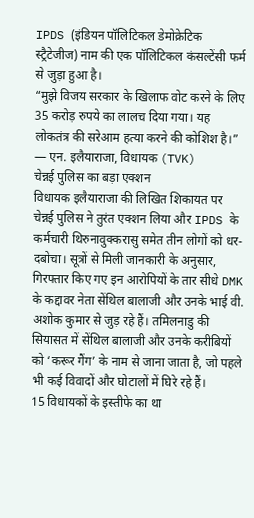IPDS (इंडियन पॉलिटिकल डेमोक्रेटिक स्ट्रैटेजीज) नाम की एक पॉलिटिकल कंसल्टेंसी फर्म से जुड़ा हुआ है।
“मुझे विजय सरकार के खिलाफ वोट करने के लिए 35 करोड़ रुपये का लालच दिया गया। यह लोकतंत्र की सरेआम हत्या करने की कोशिश है।”
— एन. इलैयाराजा, विधायक (TVK)
चेन्नई पुलिस का बड़ा एक्शन
विधायक इलैयाराजा की लिखित शिकायत पर चेन्नई पुलिस ने तुरंत एक्शन लिया और IPDS के कर्मचारी थिरुनावुक्करासु समेत तीन लोगों को धर-दबोचा। सूत्रों से मिली जानकारी के अनुसार, गिरफ्तार किए गए इन आरोपियों के तार सीधे DMK के कद्दावर नेता सेंथिल बालाजी और उनके भाई वी. अशोक कुमार से जुड़ रहे हैं। तमिलनाडु की सियासत में सेंथिल बालाजी और उनके करीबियों को ‘करूर गैंग’ के नाम से जाना जाता है, जो पहले भी कई विवादों और घोटालों में घिरे रहे हैं।
15 विधायकों के इस्तीफे का था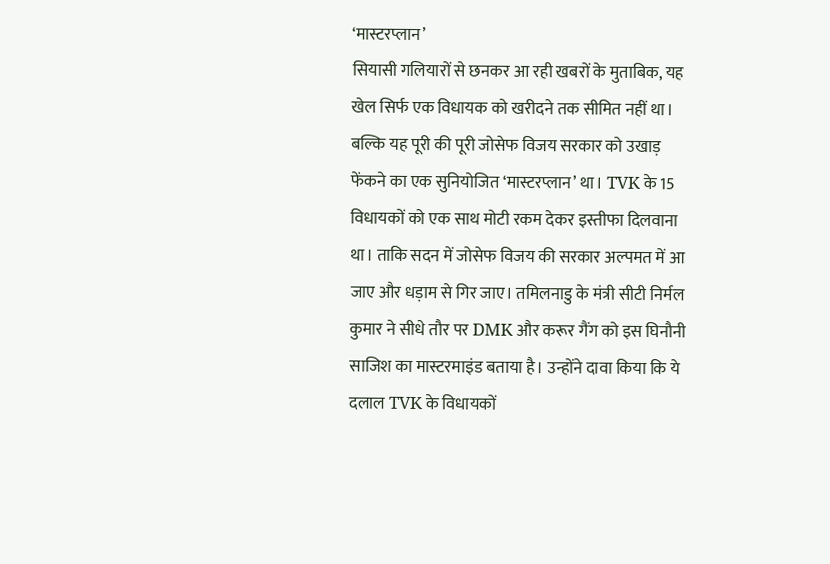‘मास्टरप्लान’
सियासी गलियारों से छनकर आ रही खबरों के मुताबिक, यह खेल सिर्फ एक विधायक को खरीदने तक सीमित नहीं था। बल्कि यह पूरी की पूरी जोसेफ विजय सरकार को उखाड़ फेंकने का एक सुनियोजित ‘मास्टरप्लान’ था। TVK के 15 विधायकों को एक साथ मोटी रकम देकर इस्तीफा दिलवाना था। ताकि सदन में जोसेफ विजय की सरकार अल्पमत में आ जाए और धड़ाम से गिर जाए। तमिलनाडु के मंत्री सीटी निर्मल कुमार ने सीधे तौर पर DMK और करूर गैंग को इस घिनौनी साजिश का मास्टरमाइंड बताया है। उन्होंने दावा किया कि ये दलाल TVK के विधायकों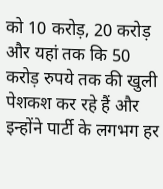को 10 करोड़, 20 करोड़ और यहां तक कि 50 करोड़ रुपये तक की खुली पेशकश कर रहे हैं और इन्होंने पार्टी के लगभग हर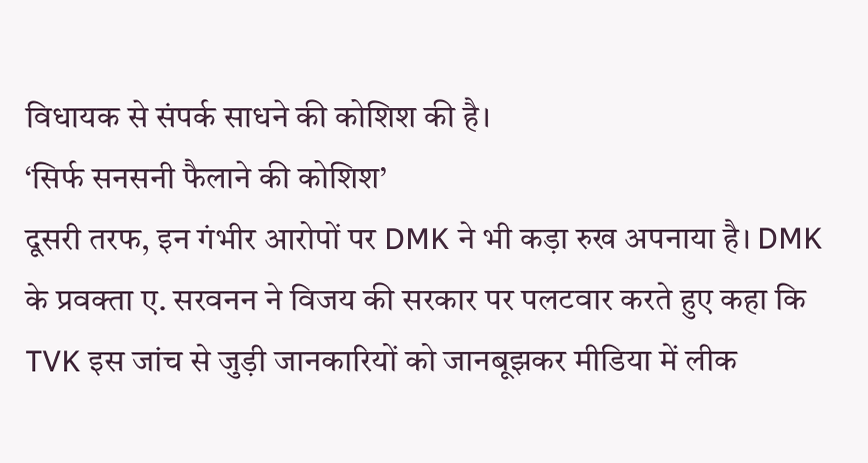विधायक से संपर्क साधने की कोशिश की है।
‘सिर्फ सनसनी फैलाने की कोशिश’
दूसरी तरफ, इन गंभीर आरोपों पर DMK ने भी कड़ा रुख अपनाया है। DMK के प्रवक्ता ए. सरवनन ने विजय की सरकार पर पलटवार करते हुए कहा कि TVK इस जांच से जुड़ी जानकारियों को जानबूझकर मीडिया में लीक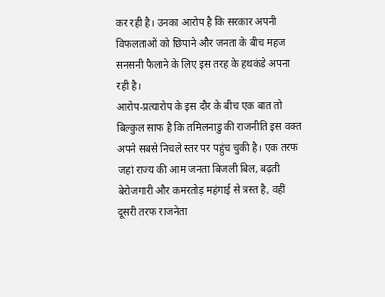कर रही है। उनका आरोप है कि सरकार अपनी विफलताओं को छिपाने और जनता के बीच महज सनसनी फैलाने के लिए इस तरह के हथकंडे अपना रही है।
आरोप-प्रत्यारोप के इस दौर के बीच एक बात तो बिल्कुल साफ है कि तमिलनाडु की राजनीति इस वक्त अपने सबसे निचले स्तर पर पहुंच चुकी है। एक तरफ जहां राज्य की आम जनता बिजली बिल, बढ़ती बेरोजगारी और कमरतोड़ महंगाई से त्रस्त है, वहीं दूसरी तरफ राजनेता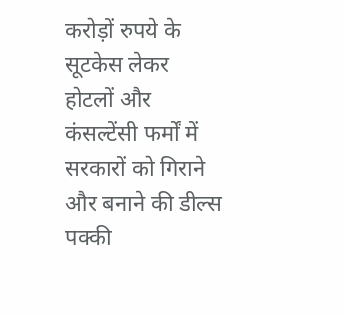करोड़ों रुपये के सूटकेस लेकर होटलों और कंसल्टेंसी फर्मों में सरकारों को गिराने और बनाने की डील्स पक्की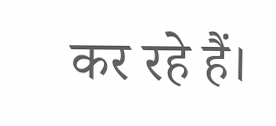कर रहे हैं।